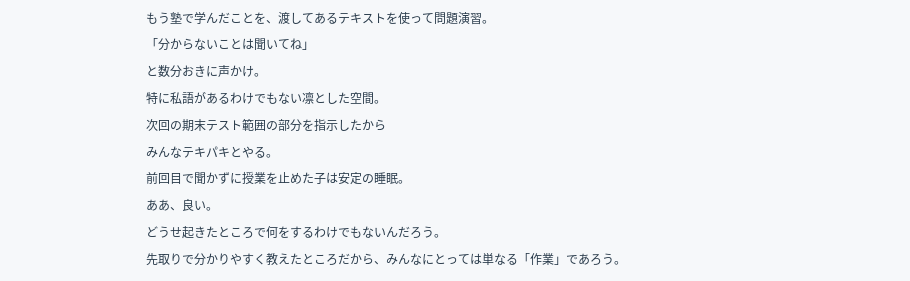もう塾で学んだことを、渡してあるテキストを使って問題演習。
「分からないことは聞いてね」
と数分おきに声かけ。
特に私語があるわけでもない凛とした空間。
次回の期末テスト範囲の部分を指示したから
みんなテキパキとやる。
前回目で聞かずに授業を止めた子は安定の睡眠。
ああ、良い。
どうせ起きたところで何をするわけでもないんだろう。
先取りで分かりやすく教えたところだから、みんなにとっては単なる「作業」であろう。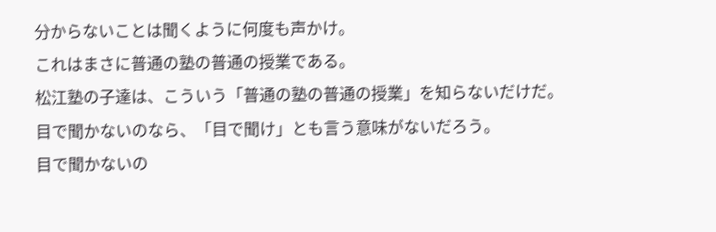分からないことは聞くように何度も声かけ。
これはまさに普通の塾の普通の授業である。
松江塾の子達は、こういう「普通の塾の普通の授業」を知らないだけだ。
目で聞かないのなら、「目で聞け」とも言う意味がないだろう。
目で聞かないの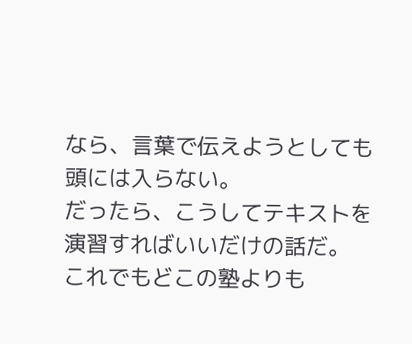なら、言葉で伝えようとしても頭には入らない。
だったら、こうしてテキストを演習すればいいだけの話だ。
これでもどこの塾よりも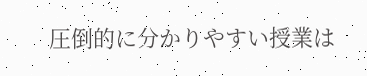圧倒的に分かりやすい授業は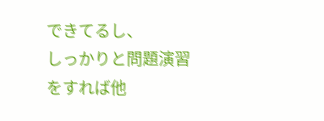できてるし、
しっかりと問題演習をすれば他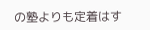の塾よりも定着はす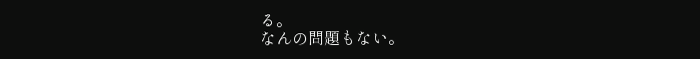る。
なんの問題もない。